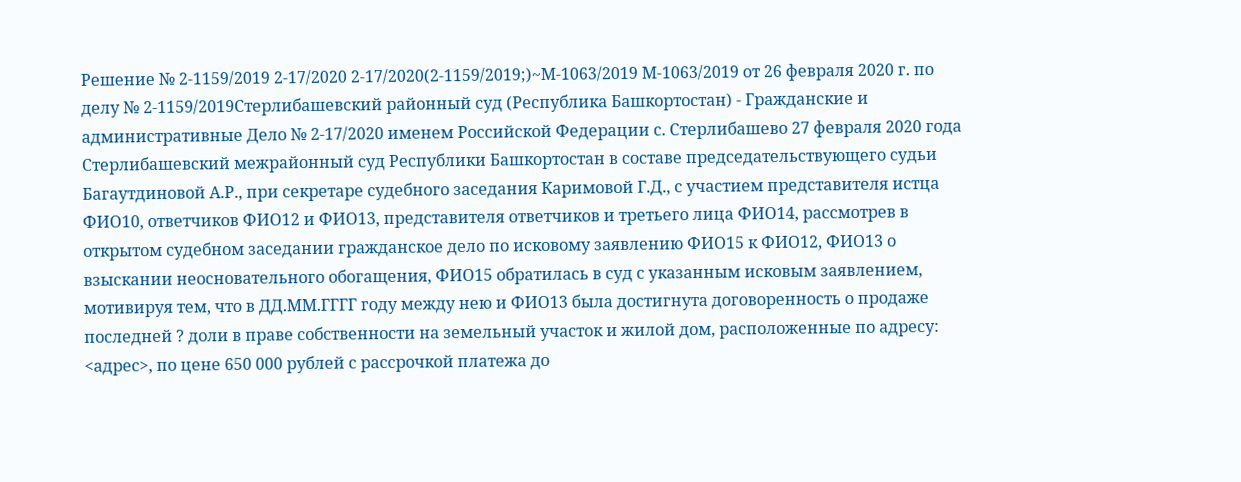Решение № 2-1159/2019 2-17/2020 2-17/2020(2-1159/2019;)~М-1063/2019 М-1063/2019 от 26 февраля 2020 г. по делу № 2-1159/2019Стерлибашевский районный суд (Республика Башкортостан) - Гражданские и административные Дело № 2-17/2020 именем Российской Федерации с. Стерлибашево 27 февраля 2020 года Стерлибашевский межрайонный суд Республики Башкортостан в составе председательствующего судьи Багаутдиновой А.Р., при секретаре судебного заседания Каримовой Г.Д., с участием представителя истца ФИО10, ответчиков ФИО12 и ФИО13, представителя ответчиков и третьего лица ФИО14, рассмотрев в открытом судебном заседании гражданское дело по исковому заявлению ФИО15 к ФИО12, ФИО13 о взыскании неосновательного обогащения, ФИО15 обратилась в суд с указанным исковым заявлением, мотивируя тем, что в ДД.ММ.ГГГГ году между нею и ФИО13 была достигнута договоренность о продаже последней ? доли в праве собственности на земельный участок и жилой дом, расположенные по адресу: <адрес>, по цене 650 000 рублей с рассрочкой платежа до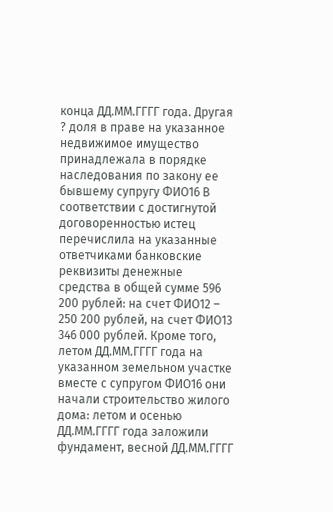конца ДД.ММ.ГГГГ года. Другая ? доля в праве на указанное недвижимое имущество принадлежала в порядке наследования по закону ее бывшему супругу ФИО16 В соответствии с достигнутой договоренностью истец перечислила на указанные ответчиками банковские реквизиты денежные средства в общей сумме 596 200 рублей: на счет ФИО12 – 250 200 рублей, на счет ФИО13 346 000 рублей. Кроме того, летом ДД.ММ.ГГГГ года на указанном земельном участке вместе с супругом ФИО16 они начали строительство жилого дома: летом и осенью ДД.ММ.ГГГГ года заложили фундамент, весной ДД.ММ.ГГГГ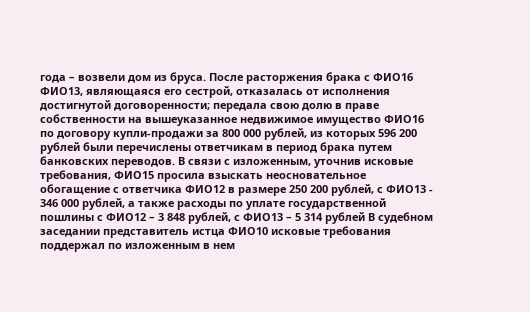года – возвели дом из бруса. После расторжения брака с ФИО16 ФИО13, являющаяся его сестрой, отказалась от исполнения достигнутой договоренности; передала свою долю в праве собственности на вышеуказанное недвижимое имущество ФИО16 по договору купли-продажи за 800 000 рублей, из которых 596 200 рублей были перечислены ответчикам в период брака путем банковских переводов. В связи с изложенным, уточнив исковые требования, ФИО15 просила взыскать неосновательное обогащение с ответчика ФИО12 в размере 250 200 рублей, с ФИО13 - 346 000 рублей, а также расходы по уплате государственной пошлины с ФИО12 – 3 848 рублей, с ФИО13 – 5 314 рублей В судебном заседании представитель истца ФИО10 исковые требования поддержал по изложенным в нем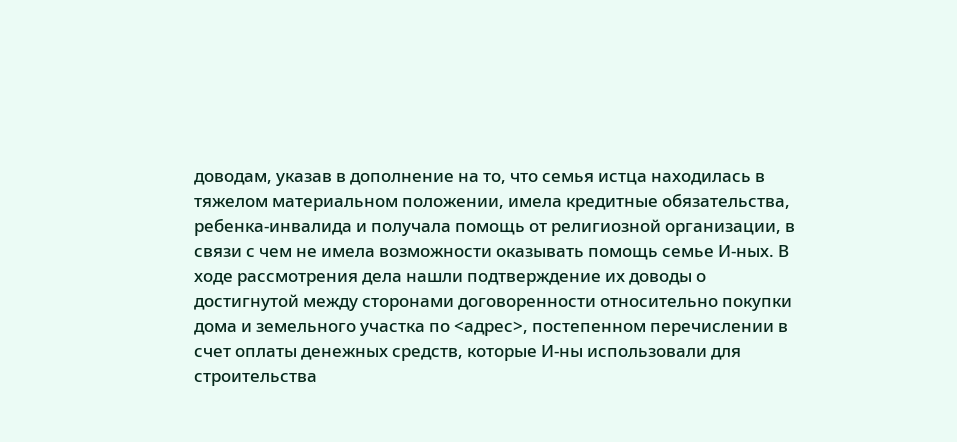доводам, указав в дополнение на то, что семья истца находилась в тяжелом материальном положении, имела кредитные обязательства, ребенка-инвалида и получала помощь от религиозной организации, в связи с чем не имела возможности оказывать помощь семье И-ных. В ходе рассмотрения дела нашли подтверждение их доводы о достигнутой между сторонами договоренности относительно покупки дома и земельного участка по <адрес>, постепенном перечислении в счет оплаты денежных средств, которые И-ны использовали для строительства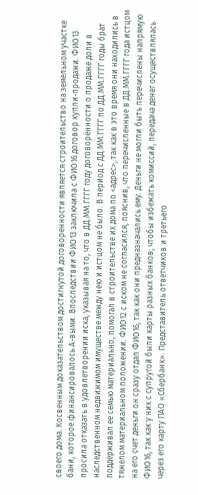своего дома. Косвенным доказательством достигнутой договоренности является строительство на земельном участке бани, которое финансировалось А-выми. Впоследствии ФИО13 заключила с ФИО16 договор купли-продажи. ФИО13 просила отказать в удовлетворении иска, указывая на то, что в ДД.ММ.ГГГГ году договорённости о продаже доли в наследственном недвижимом имуществе между нею и истцом не было. В период с ДД.ММ.ГГГГ по ДД.ММ.ГГГГ годы брат поддерживал ее семью материально, помогал в строительстве их дома по <адрес>, так как в это время они находились в тяжелом материальном положении. ФИО12 с иском не согласился, пояснив, что перечисленные в ДД.ММ.ГГГГ года истцом на его счет деньги он сразу отдал ФИО16, так как они предназначались ему. Деньги не могли быть перечислены напрямую ФИО16, так как у них с супругой были карты разных банков; чтобы избежать комиссий, передача денег осуществлялась через его карту ПАО «Сбербанк». Представитель ответчиков и третьего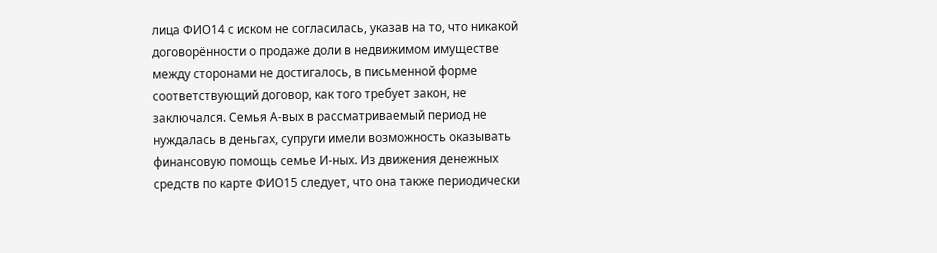лица ФИО14 с иском не согласилась, указав на то, что никакой договорённости о продаже доли в недвижимом имуществе между сторонами не достигалось, в письменной форме соответствующий договор, как того требует закон, не заключался. Семья А-вых в рассматриваемый период не нуждалась в деньгах, супруги имели возможность оказывать финансовую помощь семье И-ных. Из движения денежных средств по карте ФИО15 следует, что она также периодически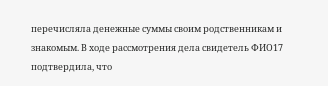перечисляла денежные суммы своим родственникам и знакомым. В ходе рассмотрения дела свидетель ФИО17 подтвердила, что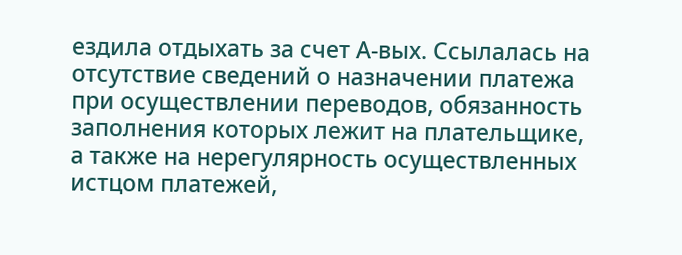ездила отдыхать за счет А-вых. Ссылалась на отсутствие сведений о назначении платежа при осуществлении переводов, обязанность заполнения которых лежит на плательщике, а также на нерегулярность осуществленных истцом платежей,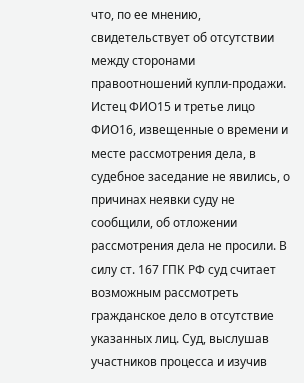что, по ее мнению, свидетельствует об отсутствии между сторонами правоотношений купли-продажи. Истец ФИО15 и третье лицо ФИО16, извещенные о времени и месте рассмотрения дела, в судебное заседание не явились, о причинах неявки суду не сообщили, об отложении рассмотрения дела не просили. В силу ст. 167 ГПК РФ суд считает возможным рассмотреть гражданское дело в отсутствие указанных лиц. Суд, выслушав участников процесса и изучив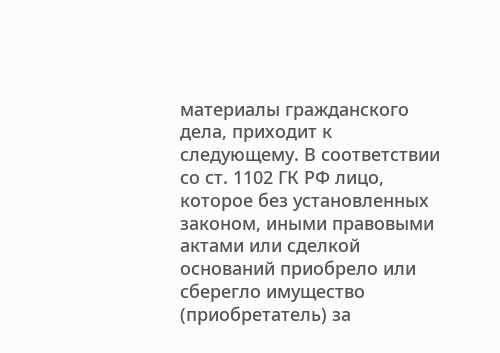материалы гражданского дела, приходит к следующему. В соответствии со ст. 1102 ГК РФ лицо, которое без установленных законом, иными правовыми актами или сделкой оснований приобрело или сберегло имущество (приобретатель) за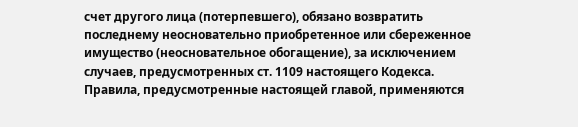счет другого лица (потерпевшего), обязано возвратить последнему неосновательно приобретенное или сбереженное имущество (неосновательное обогащение), за исключением случаев, предусмотренных ст. 1109 настоящего Кодекса. Правила, предусмотренные настоящей главой, применяются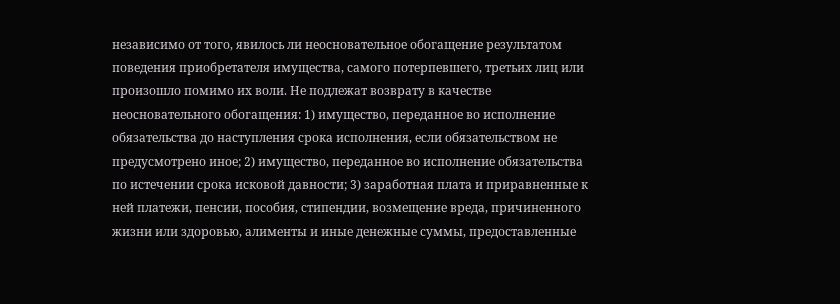независимо от того, явилось ли неосновательное обогащение результатом поведения приобретателя имущества, самого потерпевшего, третьих лиц или произошло помимо их воли. Не подлежат возврату в качестве неосновательного обогащения: 1) имущество, переданное во исполнение обязательства до наступления срока исполнения, если обязательством не предусмотрено иное; 2) имущество, переданное во исполнение обязательства по истечении срока исковой давности; 3) заработная плата и приравненные к ней платежи, пенсии, пособия, стипендии, возмещение вреда, причиненного жизни или здоровью, алименты и иные денежные суммы, предоставленные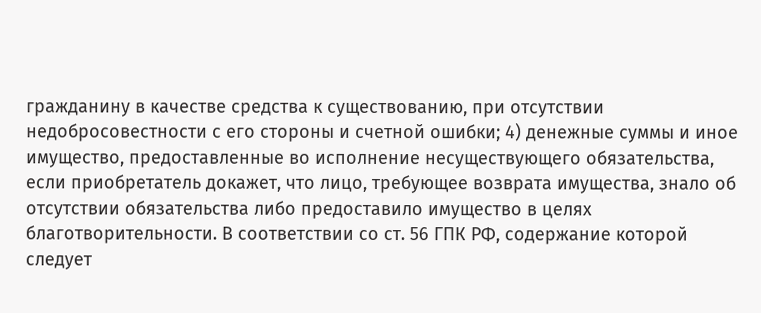гражданину в качестве средства к существованию, при отсутствии недобросовестности с его стороны и счетной ошибки; 4) денежные суммы и иное имущество, предоставленные во исполнение несуществующего обязательства, если приобретатель докажет, что лицо, требующее возврата имущества, знало об отсутствии обязательства либо предоставило имущество в целях благотворительности. В соответствии со ст. 56 ГПК РФ, содержание которой следует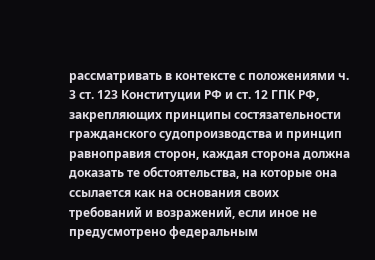рассматривать в контексте с положениями ч. 3 ст. 123 Конституции РФ и ст. 12 ГПК РФ, закрепляющих принципы состязательности гражданского судопроизводства и принцип равноправия сторон, каждая сторона должна доказать те обстоятельства, на которые она ссылается как на основания своих требований и возражений, если иное не предусмотрено федеральным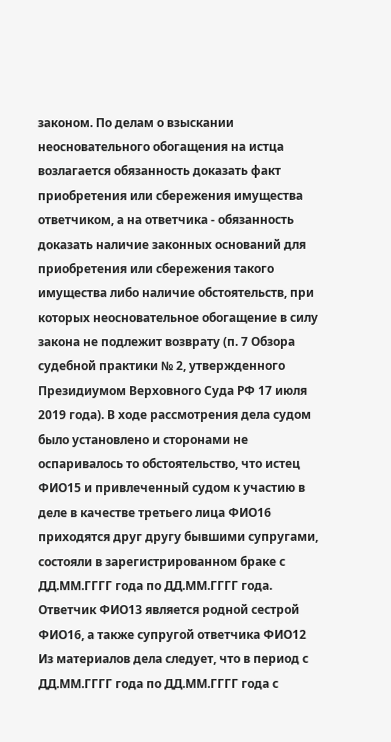законом. По делам о взыскании неосновательного обогащения на истца возлагается обязанность доказать факт приобретения или сбережения имущества ответчиком, а на ответчика - обязанность доказать наличие законных оснований для приобретения или сбережения такого имущества либо наличие обстоятельств, при которых неосновательное обогащение в силу закона не подлежит возврату (п. 7 Обзора судебной практики № 2, утвержденного Президиумом Верховного Суда РФ 17 июля 2019 года). В ходе рассмотрения дела судом было установлено и сторонами не оспаривалось то обстоятельство, что истец ФИО15 и привлеченный судом к участию в деле в качестве третьего лица ФИО16 приходятся друг другу бывшими супругами, состояли в зарегистрированном браке с ДД.ММ.ГГГГ года по ДД.ММ.ГГГГ года. Ответчик ФИО13 является родной сестрой ФИО16, а также супругой ответчика ФИО12 Из материалов дела следует, что в период с ДД.ММ.ГГГГ года по ДД.ММ.ГГГГ года с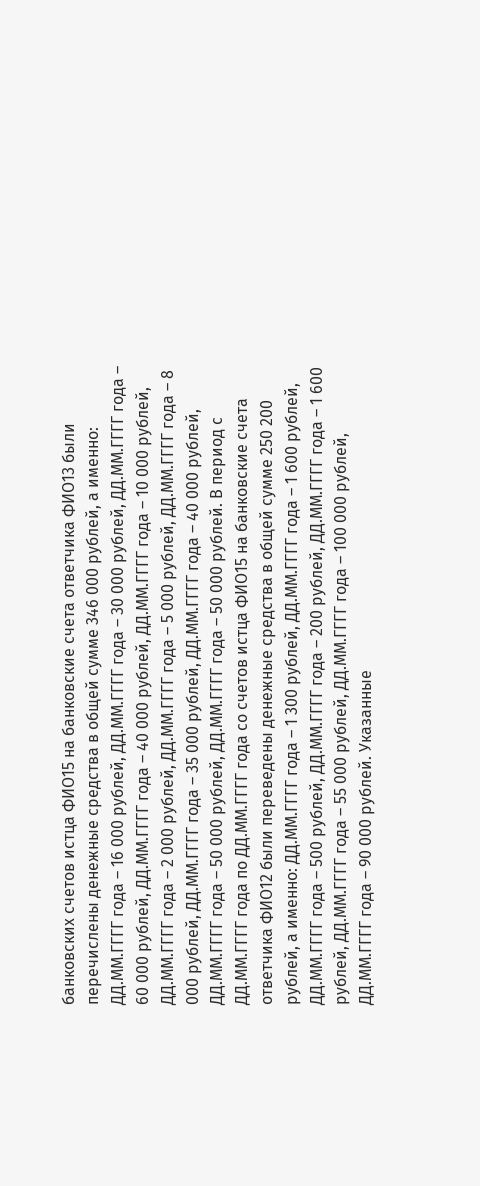банковских счетов истца ФИО15 на банковские счета ответчика ФИО13 были перечислены денежные средства в общей сумме 346 000 рублей, а именно: ДД.ММ.ГГГГ года – 16 000 рублей, ДД.ММ.ГГГГ года – 30 000 рублей, ДД.ММ.ГГГГ года – 60 000 рублей, ДД.ММ.ГГГГ года – 40 000 рублей, ДД.ММ.ГГГГ года – 10 000 рублей, ДД.ММ.ГГГГ года – 2 000 рублей, ДД.ММ.ГГГГ года – 5 000 рублей, ДД.ММ.ГГГГ года – 8 000 рублей, ДД.ММ.ГГГГ года – 35 000 рублей, ДД.ММ.ГГГГ года – 40 000 рублей, ДД.ММ.ГГГГ года – 50 000 рублей, ДД.ММ.ГГГГ года – 50 000 рублей. В период с ДД.ММ.ГГГГ года по ДД.ММ.ГГГГ года со счетов истца ФИО15 на банковские счета ответчика ФИО12 были переведены денежные средства в общей сумме 250 200 рублей, а именно: ДД.ММ.ГГГГ года – 1 300 рублей, ДД.ММ.ГГГГ года – 1 600 рублей, ДД.ММ.ГГГГ года – 500 рублей, ДД.ММ.ГГГГ года – 200 рублей, ДД.ММ.ГГГГ года – 1 600 рублей, ДД.ММ.ГГГГ года – 55 000 рублей, ДД.ММ.ГГГГ года – 100 000 рублей, ДД.ММ.ГГГГ года – 90 000 рублей. Указанные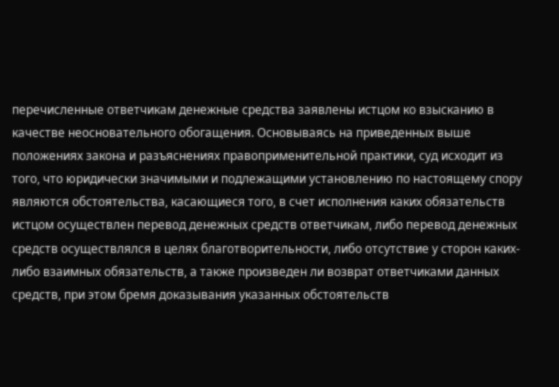перечисленные ответчикам денежные средства заявлены истцом ко взысканию в качестве неосновательного обогащения. Основываясь на приведенных выше положениях закона и разъяснениях правоприменительной практики, суд исходит из того, что юридически значимыми и подлежащими установлению по настоящему спору являются обстоятельства, касающиеся того, в счет исполнения каких обязательств истцом осуществлен перевод денежных средств ответчикам, либо перевод денежных средств осуществлялся в целях благотворительности, либо отсутствие у сторон каких-либо взаимных обязательств, а также произведен ли возврат ответчиками данных средств, при этом бремя доказывания указанных обстоятельств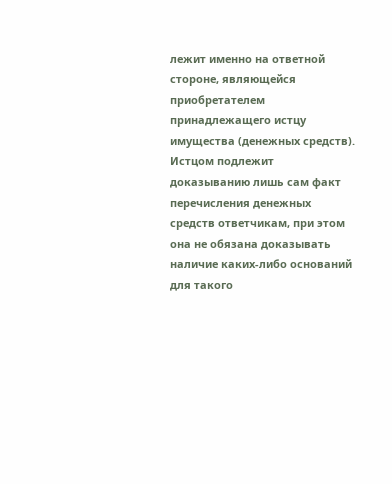лежит именно на ответной стороне, являющейся приобретателем принадлежащего истцу имущества (денежных средств). Истцом подлежит доказыванию лишь сам факт перечисления денежных средств ответчикам, при этом она не обязана доказывать наличие каких-либо оснований для такого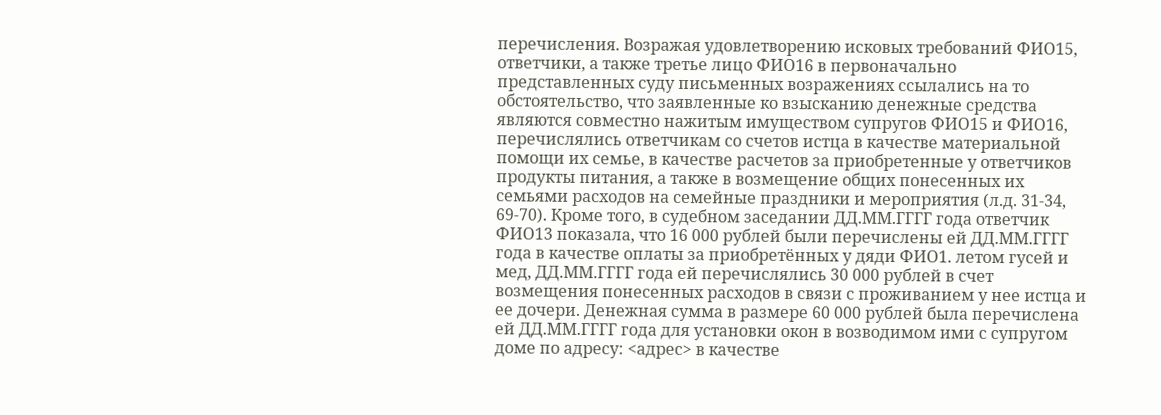перечисления. Возражая удовлетворению исковых требований ФИО15, ответчики, а также третье лицо ФИО16 в первоначально представленных суду письменных возражениях ссылались на то обстоятельство, что заявленные ко взысканию денежные средства являются совместно нажитым имуществом супругов ФИО15 и ФИО16, перечислялись ответчикам со счетов истца в качестве материальной помощи их семье, в качестве расчетов за приобретенные у ответчиков продукты питания, а также в возмещение общих понесенных их семьями расходов на семейные праздники и мероприятия (л.д. 31-34, 69-70). Кроме того, в судебном заседании ДД.ММ.ГГГГ года ответчик ФИО13 показала, что 16 000 рублей были перечислены ей ДД.ММ.ГГГГ года в качестве оплаты за приобретённых у дяди ФИО1. летом гусей и мед, ДД.ММ.ГГГГ года ей перечислялись 30 000 рублей в счет возмещения понесенных расходов в связи с проживанием у нее истца и ее дочери. Денежная сумма в размере 60 000 рублей была перечислена ей ДД.ММ.ГГГГ года для установки окон в возводимом ими с супругом доме по адресу: <адрес> в качестве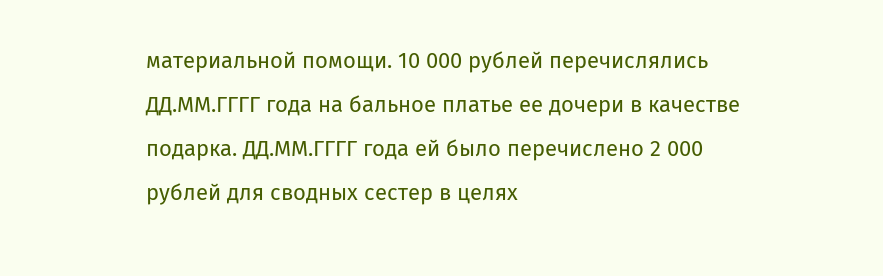материальной помощи. 10 000 рублей перечислялись ДД.ММ.ГГГГ года на бальное платье ее дочери в качестве подарка. ДД.ММ.ГГГГ года ей было перечислено 2 000 рублей для сводных сестер в целях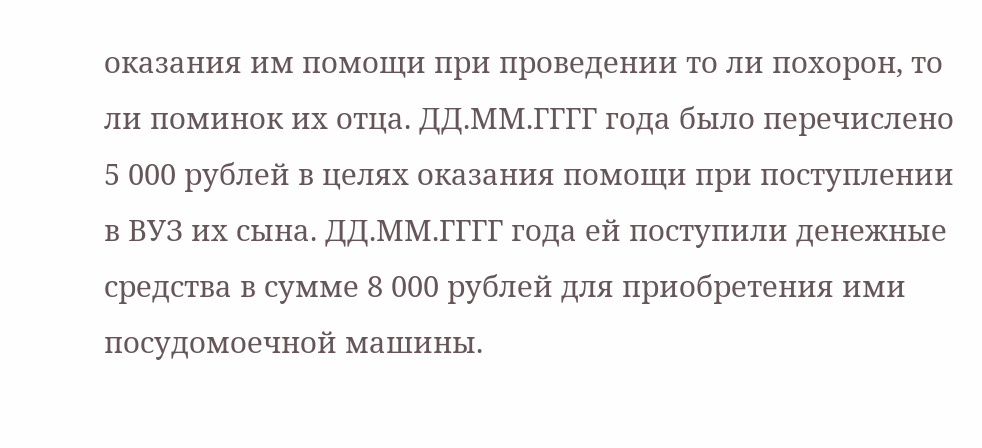оказания им помощи при проведении то ли похорон, то ли поминок их отца. ДД.ММ.ГГГГ года было перечислено 5 000 рублей в целях оказания помощи при поступлении в ВУЗ их сына. ДД.ММ.ГГГГ года ей поступили денежные средства в сумме 8 000 рублей для приобретения ими посудомоечной машины.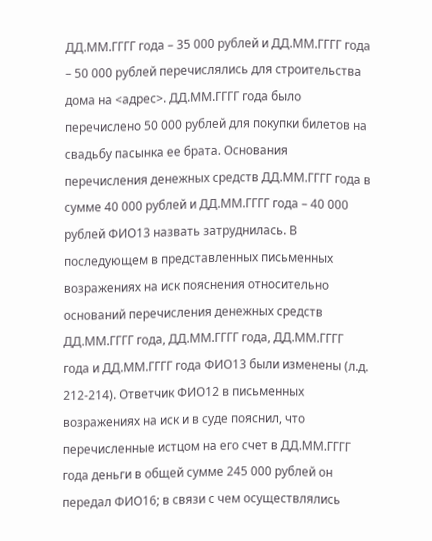ДД.ММ.ГГГГ года – 35 000 рублей и ДД.ММ.ГГГГ года – 50 000 рублей перечислялись для строительства дома на <адрес>. ДД.ММ.ГГГГ года было перечислено 50 000 рублей для покупки билетов на свадьбу пасынка ее брата. Основания перечисления денежных средств ДД.ММ.ГГГГ года в сумме 40 000 рублей и ДД.ММ.ГГГГ года – 40 000 рублей ФИО13 назвать затруднилась. В последующем в представленных письменных возражениях на иск пояснения относительно оснований перечисления денежных средств ДД.ММ.ГГГГ года, ДД.ММ.ГГГГ года, ДД.ММ.ГГГГ года и ДД.ММ.ГГГГ года ФИО13 были изменены (л.д. 212-214). Ответчик ФИО12 в письменных возражениях на иск и в суде пояснил, что перечисленные истцом на его счет в ДД.ММ.ГГГГ года деньги в общей сумме 245 000 рублей он передал ФИО16; в связи с чем осуществлялись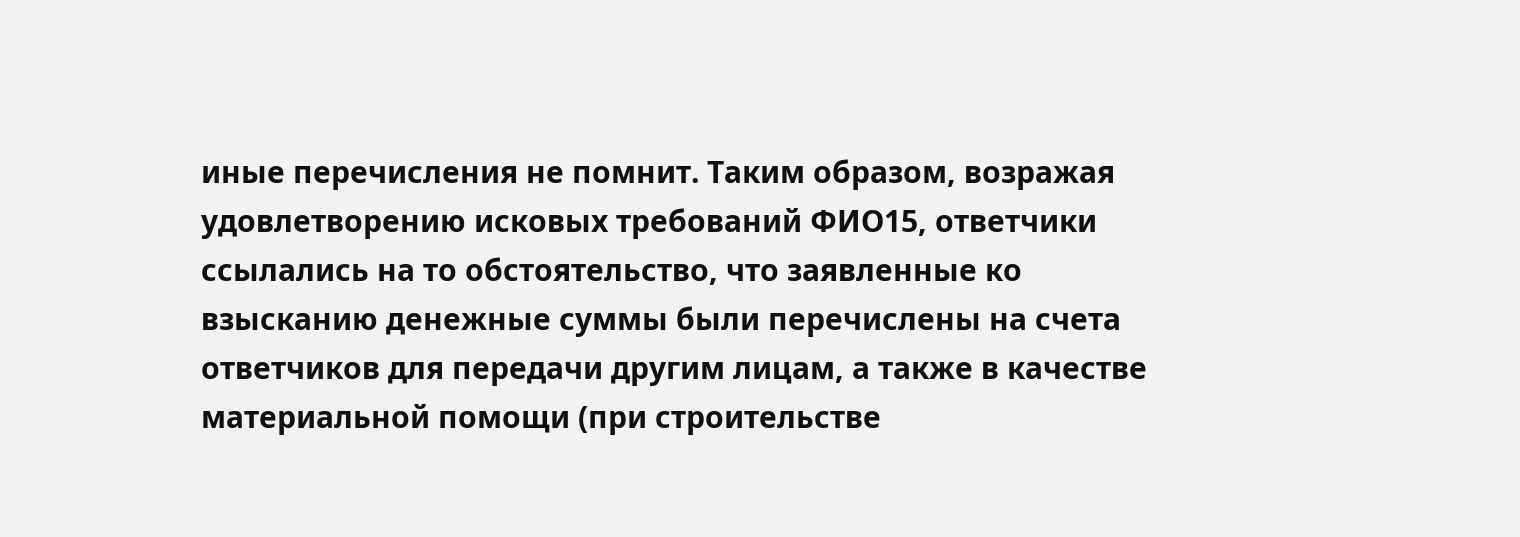иные перечисления не помнит. Таким образом, возражая удовлетворению исковых требований ФИО15, ответчики ссылались на то обстоятельство, что заявленные ко взысканию денежные суммы были перечислены на счета ответчиков для передачи другим лицам, а также в качестве материальной помощи (при строительстве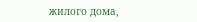жилого дома,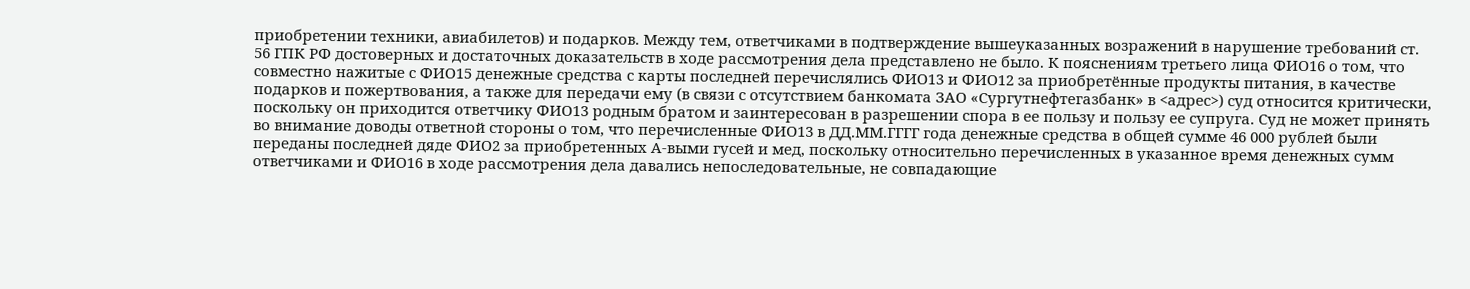приобретении техники, авиабилетов) и подарков. Между тем, ответчиками в подтверждение вышеуказанных возражений в нарушение требований ст. 56 ГПК РФ достоверных и достаточных доказательств в ходе рассмотрения дела представлено не было. К пояснениям третьего лица ФИО16 о том, что совместно нажитые с ФИО15 денежные средства с карты последней перечислялись ФИО13 и ФИО12 за приобретённые продукты питания, в качестве подарков и пожертвования, а также для передачи ему (в связи с отсутствием банкомата ЗАО «Сургутнефтегазбанк» в <адрес>) суд относится критически, поскольку он приходится ответчику ФИО13 родным братом и заинтересован в разрешении спора в ее пользу и пользу ее супруга. Суд не может принять во внимание доводы ответной стороны о том, что перечисленные ФИО13 в ДД.ММ.ГГГГ года денежные средства в общей сумме 46 000 рублей были переданы последней дяде ФИО2 за приобретенных А-выми гусей и мед, поскольку относительно перечисленных в указанное время денежных сумм ответчиками и ФИО16 в ходе рассмотрения дела давались непоследовательные, не совпадающие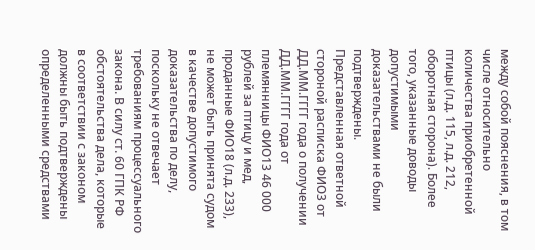между собой пояснения, в том числе относительно количества приобретенной птицы (л.д. 115, л.д. 212, оборотная сторона). Более того, указанные доводы допустимыми доказательствами не были подтверждены. Представленная ответной стороной расписка ФИО3 от ДД.ММ.ГГГГ года о получении ДД.ММ.ГГГГ года от племянницы ФИО13 46 000 рублей за птицу и мед, проданные ФИО18 (л.д. 233), не может быть принята судом в качестве допустимого доказательства по делу, поскольку не отвечает требованиям процессуального закона. В силу ст. 60 ГПК РФ обстоятельства дела, которые в соответствии с законом должны быть подтверждены определенными средствами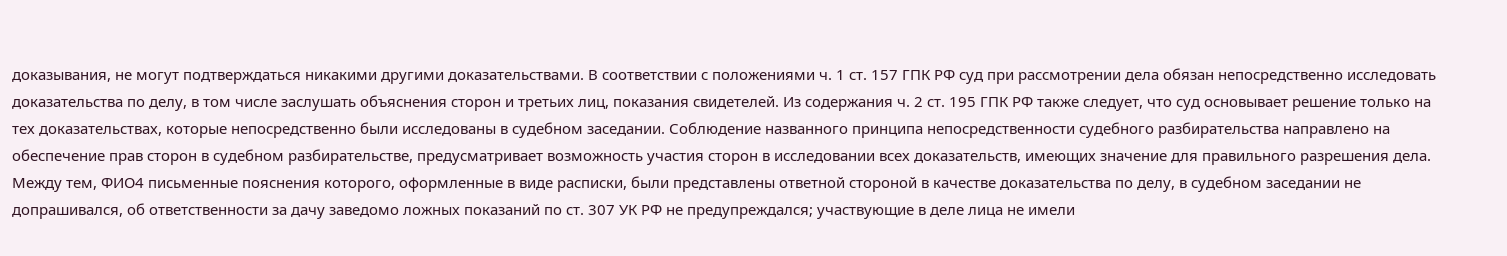доказывания, не могут подтверждаться никакими другими доказательствами. В соответствии с положениями ч. 1 ст. 157 ГПК РФ суд при рассмотрении дела обязан непосредственно исследовать доказательства по делу, в том числе заслушать объяснения сторон и третьих лиц, показания свидетелей. Из содержания ч. 2 ст. 195 ГПК РФ также следует, что суд основывает решение только на тех доказательствах, которые непосредственно были исследованы в судебном заседании. Соблюдение названного принципа непосредственности судебного разбирательства направлено на обеспечение прав сторон в судебном разбирательстве, предусматривает возможность участия сторон в исследовании всех доказательств, имеющих значение для правильного разрешения дела. Между тем, ФИО4 письменные пояснения которого, оформленные в виде расписки, были представлены ответной стороной в качестве доказательства по делу, в судебном заседании не допрашивался, об ответственности за дачу заведомо ложных показаний по ст. 307 УК РФ не предупреждался; участвующие в деле лица не имели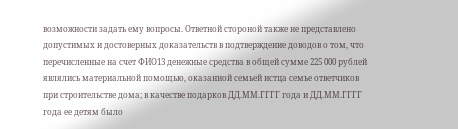возможности задать ему вопросы. Ответной стороной также не представлено допустимых и достоверных доказательств в подтверждение доводов о том, что перечисленные на счет ФИО13 денежные средства в общей сумме 225 000 рублей являлись материальной помощью, оказанной семьей истца семье ответчиков при строительстве дома; в качестве подарков ДД.ММ.ГГГГ года и ДД.ММ.ГГГГ года ее детям было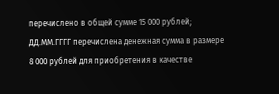перечислено в общей сумме 15 000 рублей; ДД.ММ.ГГГГ перечислена денежная сумма в размере 8 000 рублей для приобретения в качестве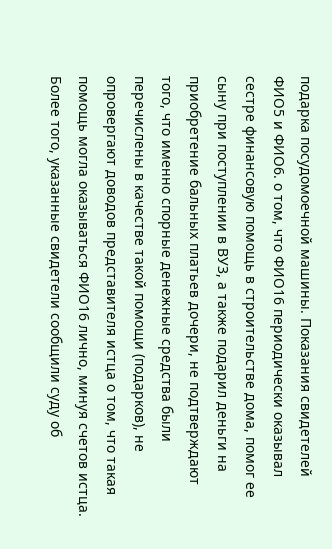подарка посудомоечной машины. Показания свидетелей ФИО5 и ФИО6. о том, что ФИО16 периодически оказывал сестре финансовую помощь в строительстве дома, помог ее сыну при поступлении в ВУЗ, а также подарил деньги на приобретение бальных платьев дочери, не подтверждают того, что именно спорные денежные средства были перечислены в качестве такой помощи (подарков), не опровергают доводов представителя истца о том, что такая помощь могла оказываться ФИО16 лично, минуя счетов истца. Более того, указанные свидетели сообщили суду об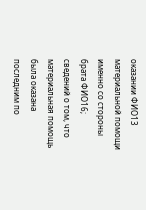оказании ФИО13 материальной помощи именно со стороны брата ФИО16; сведений о том, что материальная помощь была оказана последним по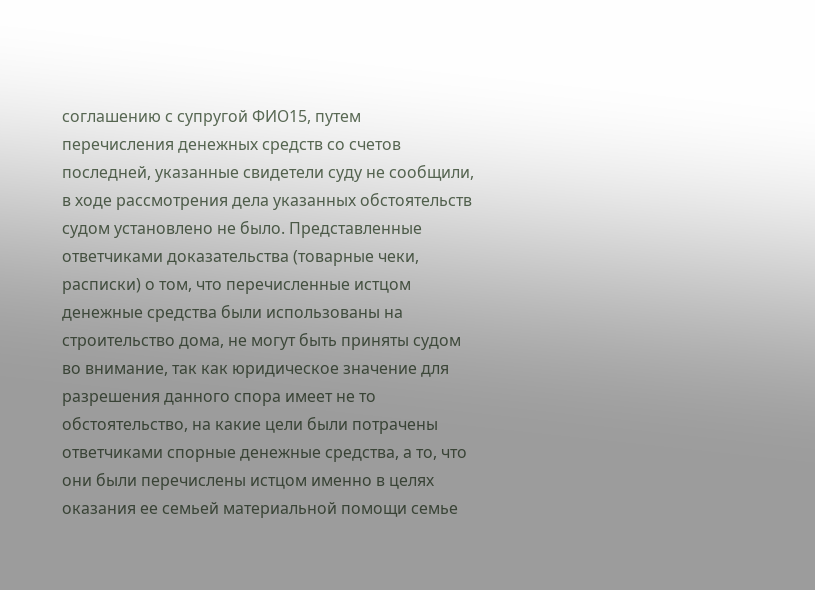соглашению с супругой ФИО15, путем перечисления денежных средств со счетов последней, указанные свидетели суду не сообщили, в ходе рассмотрения дела указанных обстоятельств судом установлено не было. Представленные ответчиками доказательства (товарные чеки, расписки) о том, что перечисленные истцом денежные средства были использованы на строительство дома, не могут быть приняты судом во внимание, так как юридическое значение для разрешения данного спора имеет не то обстоятельство, на какие цели были потрачены ответчиками спорные денежные средства, а то, что они были перечислены истцом именно в целях оказания ее семьей материальной помощи семье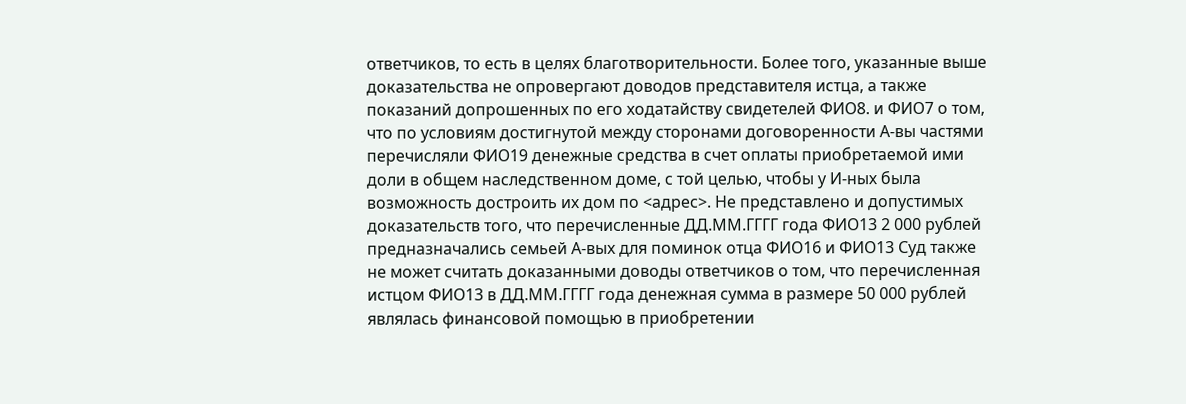ответчиков, то есть в целях благотворительности. Более того, указанные выше доказательства не опровергают доводов представителя истца, а также показаний допрошенных по его ходатайству свидетелей ФИО8. и ФИО7 о том, что по условиям достигнутой между сторонами договоренности А-вы частями перечисляли ФИО19 денежные средства в счет оплаты приобретаемой ими доли в общем наследственном доме, с той целью, чтобы у И-ных была возможность достроить их дом по <адрес>. Не представлено и допустимых доказательств того, что перечисленные ДД.ММ.ГГГГ года ФИО13 2 000 рублей предназначались семьей А-вых для поминок отца ФИО16 и ФИО13 Суд также не может считать доказанными доводы ответчиков о том, что перечисленная истцом ФИО13 в ДД.ММ.ГГГГ года денежная сумма в размере 50 000 рублей являлась финансовой помощью в приобретении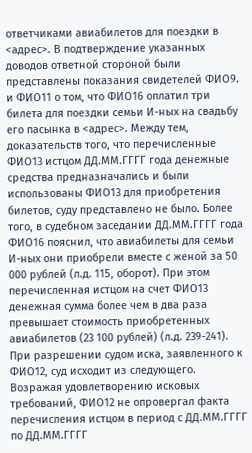ответчиками авиабилетов для поездки в <адрес>. В подтверждение указанных доводов ответной стороной были представлены показания свидетелей ФИО9. и ФИО11 о том, что ФИО16 оплатил три билета для поездки семьи И-ных на свадьбу его пасынка в <адрес>. Между тем, доказательств того, что перечисленные ФИО13 истцом ДД.ММ.ГГГГ года денежные средства предназначались и были использованы ФИО13 для приобретения билетов, суду представлено не было. Более того, в судебном заседании ДД.ММ.ГГГГ года ФИО16 пояснил, что авиабилеты для семьи И-ных они приобрели вместе с женой за 50 000 рублей (л.д. 115, оборот). При этом перечисленная истцом на счет ФИО13 денежная сумма более чем в два раза превышает стоимость приобретенных авиабилетов (23 100 рублей) (л.д. 239-241). При разрешении судом иска, заявленного к ФИО12, суд исходит из следующего. Возражая удовлетворению исковых требований, ФИО12 не опровергал факта перечисления истцом в период с ДД.ММ.ГГГГ по ДД.ММ.ГГГГ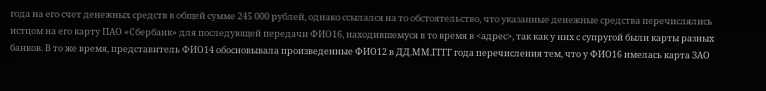года на его счет денежных средств в общей сумме 245 000 рублей, однако ссылался на то обстоятельство, что указанные денежные средства перечислялись истцом на его карту ПАО «Сбербанк» для последующей передачи ФИО16, находившемуся в то время в <адрес>, так как у них с супругой были карты разных банков. В то же время, представитель ФИО14 обосновывала произведенные ФИО12 в ДД.ММ.ГГГГ года перечисления тем, что у ФИО16 имелась карта ЗАО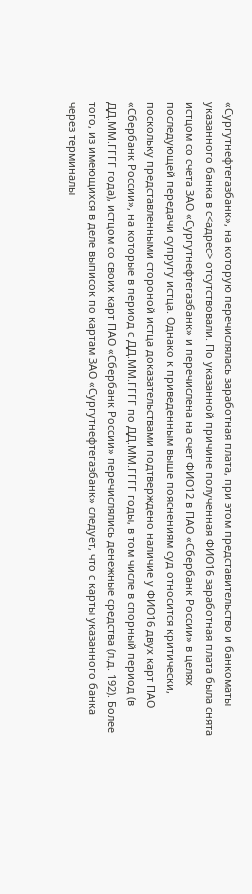«Сургутнефтегазбанк», на которую перечислялась заработная плата, при этом представительство и банкоматы указанного банка в с<адрес> отсутствовали. По указанной причине полученная ФИО16 заработная плата была снята истцом со счета ЗАО «Сургутнефтегазбанк» и перечислена на счет ФИО12 в ПАО «Сбербанк России» в целях последующей передачи супругу истца. Однако к приведенным выше пояснениям суд относится критически, поскольку представленными стороной истца доказательствами подтверждено наличие у ФИО16 двух карт ПАО «Сбербанк России», на которые в период с ДД.ММ.ГГГГ по ДД.ММ.ГГГГ годы, в том числе в спорный период (в ДД.ММ.ГГГГ года), истцом со своих карт ПАО «Сбербанк России» перечислялись денежные средства (л.д. 192). Более того, из имеющихся в деле выписок по картам ЗАО «Сургутнефтегазбанк» следует, что с карты указанного банка через терминалы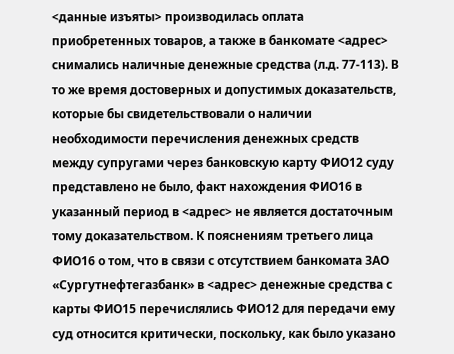<данные изъяты> производилась оплата приобретенных товаров, а также в банкомате <адрес> снимались наличные денежные средства (л.д. 77-113). В то же время достоверных и допустимых доказательств, которые бы свидетельствовали о наличии необходимости перечисления денежных средств между супругами через банковскую карту ФИО12 суду представлено не было, факт нахождения ФИО16 в указанный период в <адрес> не является достаточным тому доказательством. К пояснениям третьего лица ФИО16 о том, что в связи с отсутствием банкомата ЗАО «Сургутнефтегазбанк» в <адрес> денежные средства с карты ФИО15 перечислялись ФИО12 для передачи ему суд относится критически, поскольку, как было указано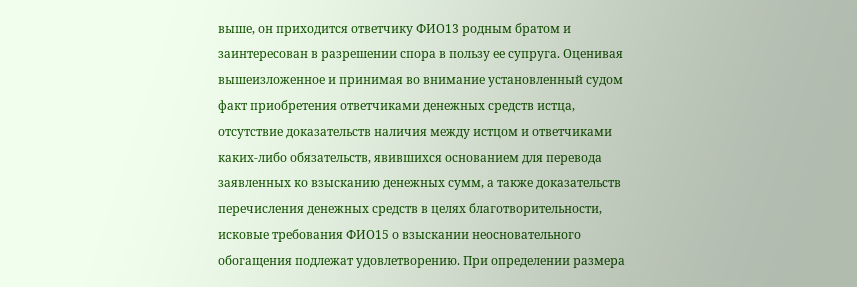выше, он приходится ответчику ФИО13 родным братом и заинтересован в разрешении спора в пользу ее супруга. Оценивая вышеизложенное и принимая во внимание установленный судом факт приобретения ответчиками денежных средств истца, отсутствие доказательств наличия между истцом и ответчиками каких-либо обязательств, явившихся основанием для перевода заявленных ко взысканию денежных сумм, а также доказательств перечисления денежных средств в целях благотворительности, исковые требования ФИО15 о взыскании неосновательного обогащения подлежат удовлетворению. При определении размера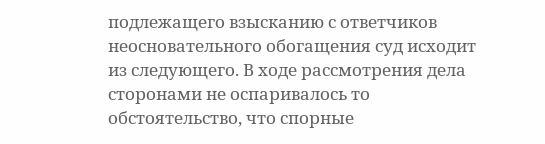подлежащего взысканию с ответчиков неосновательного обогащения суд исходит из следующего. В ходе рассмотрения дела сторонами не оспаривалось то обстоятельство, что спорные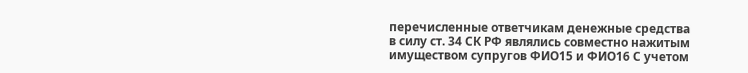перечисленные ответчикам денежные средства в силу ст. 34 СК РФ являлись совместно нажитым имуществом супругов ФИО15 и ФИО16 С учетом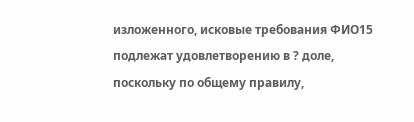изложенного, исковые требования ФИО15 подлежат удовлетворению в ? доле, поскольку по общему правилу,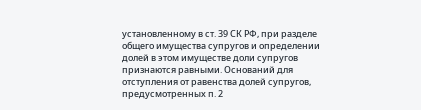установленному в ст. 39 СК РФ, при разделе общего имущества супругов и определении долей в этом имуществе доли супругов признаются равными. Оснований для отступления от равенства долей супругов, предусмотренных п. 2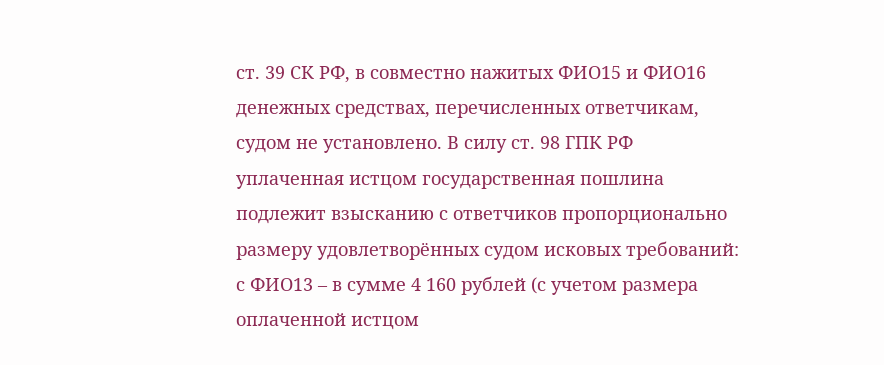ст. 39 СК РФ, в совместно нажитых ФИО15 и ФИО16 денежных средствах, перечисленных ответчикам, судом не установлено. В силу ст. 98 ГПК РФ уплаченная истцом государственная пошлина подлежит взысканию с ответчиков пропорционально размеру удовлетворённых судом исковых требований: с ФИО13 – в сумме 4 160 рублей (с учетом размера оплаченной истцом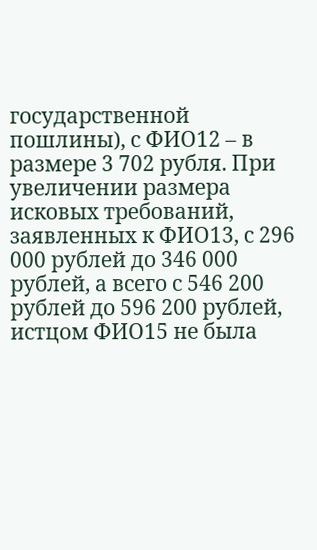государственной пошлины), с ФИО12 – в размере 3 702 рубля. При увеличении размера исковых требований, заявленных к ФИО13, с 296 000 рублей до 346 000 рублей, а всего с 546 200 рублей до 596 200 рублей, истцом ФИО15 не была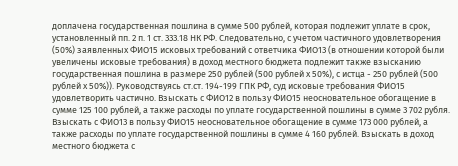доплачена государственная пошлина в сумме 500 рублей, которая подлежит уплате в срок, установленный пп. 2 п. 1 ст. 333.18 НК РФ. Следовательно, с учетом частичного удовлетворения (50%) заявленных ФИО15 исковых требований с ответчика ФИО13 (в отношении которой были увеличены исковые требования) в доход местного бюджета подлежит также взысканию государственная пошлина в размере 250 рублей (500 рублей х 50%), с истца - 250 рублей (500 рублей х 50%)). Руководствуясь ст.ст. 194-199 ГПК РФ, суд исковые требования ФИО15 удовлетворить частично. Взыскать с ФИО12 в пользу ФИО15 неосновательное обогащение в сумме 125 100 рублей, а также расходы по уплате государственной пошлины в сумме 3 702 рубля. Взыскать с ФИО13 в пользу ФИО15 неосновательное обогащение в сумме 173 000 рублей, а также расходы по уплате государственной пошлины в сумме 4 160 рублей. Взыскать в доход местного бюджета с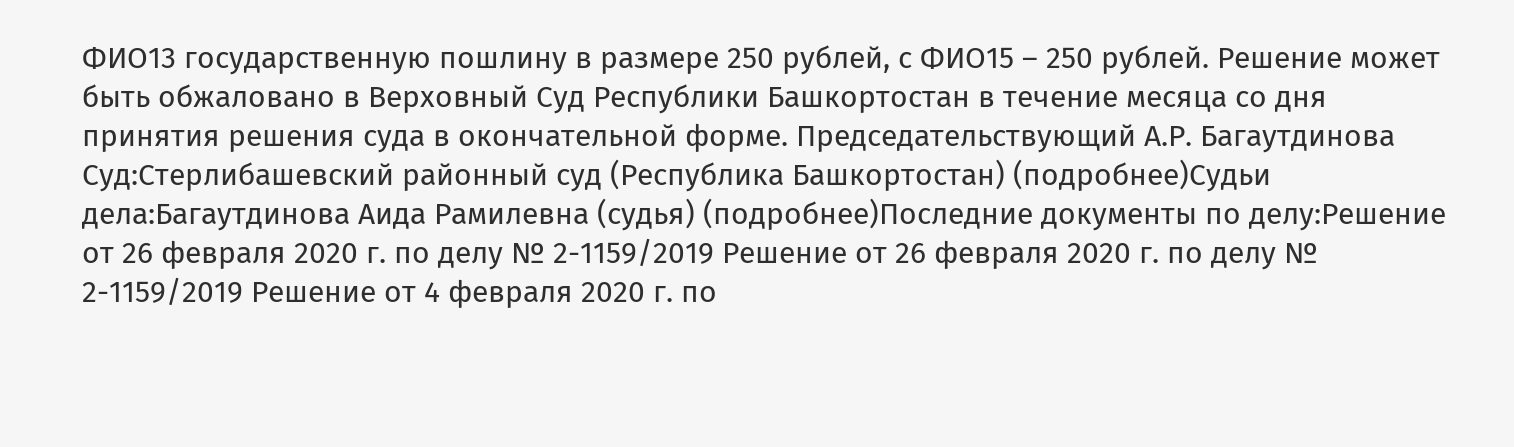ФИО13 государственную пошлину в размере 250 рублей, с ФИО15 – 250 рублей. Решение может быть обжаловано в Верховный Суд Республики Башкортостан в течение месяца со дня принятия решения суда в окончательной форме. Председательствующий А.Р. Багаутдинова Суд:Стерлибашевский районный суд (Республика Башкортостан) (подробнее)Судьи дела:Багаутдинова Аида Рамилевна (судья) (подробнее)Последние документы по делу:Решение от 26 февраля 2020 г. по делу № 2-1159/2019 Решение от 26 февраля 2020 г. по делу № 2-1159/2019 Решение от 4 февраля 2020 г. по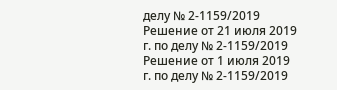делу № 2-1159/2019 Решение от 21 июля 2019 г. по делу № 2-1159/2019 Решение от 1 июля 2019 г. по делу № 2-1159/2019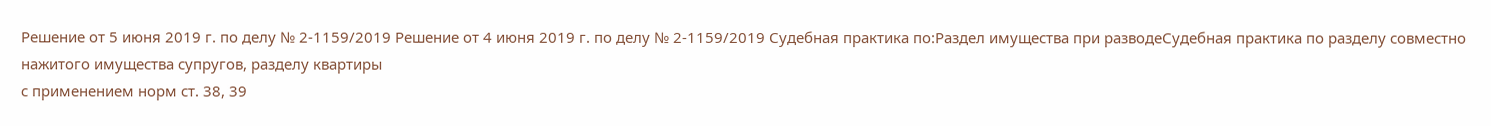Решение от 5 июня 2019 г. по делу № 2-1159/2019 Решение от 4 июня 2019 г. по делу № 2-1159/2019 Судебная практика по:Раздел имущества при разводеСудебная практика по разделу совместно нажитого имущества супругов, разделу квартиры
с применением норм ст. 38, 39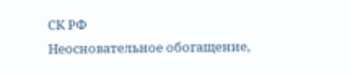СК РФ
Неосновательное обогащение,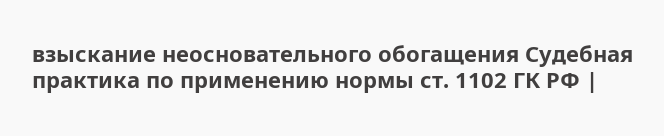взыскание неосновательного обогащения Судебная практика по применению нормы ст. 1102 ГК РФ |